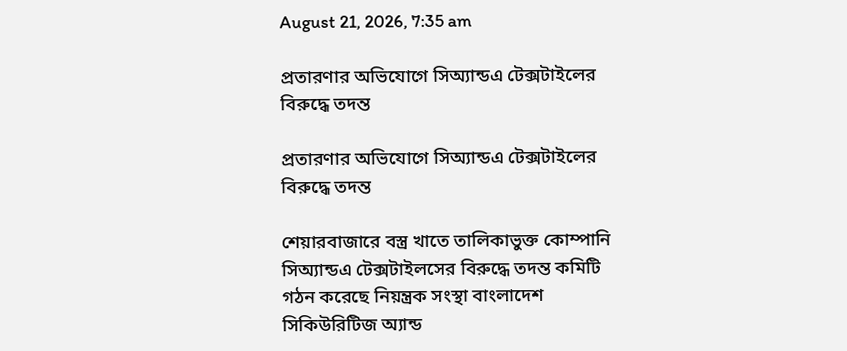August 21, 2026, 7:35 am

প্রতারণার অভিযোগে সিঅ্যান্ডএ টেক্সটাইলের বিরুদ্ধে তদন্ত

প্রতারণার অভিযোগে সিঅ্যান্ডএ টেক্সটাইলের বিরুদ্ধে তদন্ত

শেয়ারবাজারে বস্ত্র খাতে তালিকাভুক্ত কোম্পানি সিঅ্যান্ডএ টেক্সটাইলসের বিরুদ্ধে তদন্ত কমিটি গঠন করেছে নিয়ন্ত্রক সংস্থা বাংলাদেশ সিকিউরিটিজ অ্যান্ড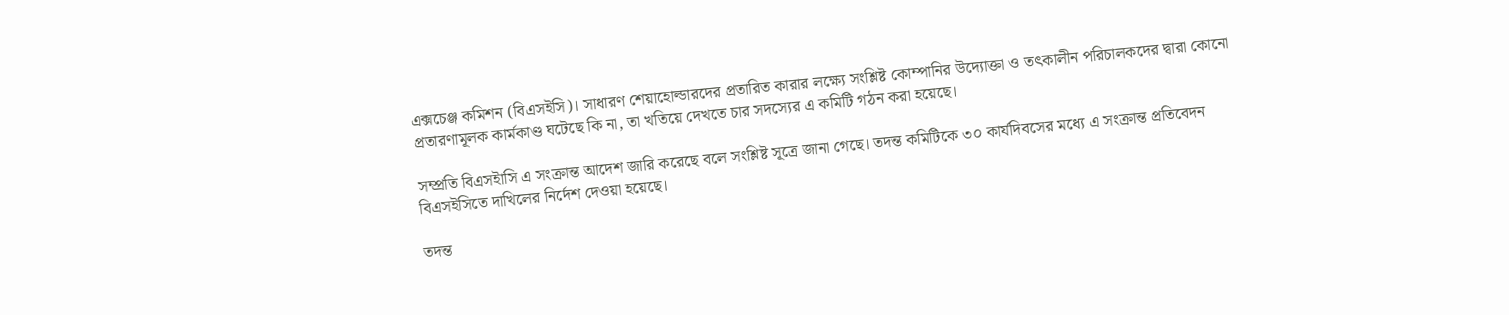এক্সচেঞ্জ কমিশন (বিএসইসি)। সাধারণ শেয়াহোল্ডারদের প্রতারিত কারার লক্ষ্যে সংশ্লিষ্ট কোম্পানির উদ্যোক্তা ও তৎকালীন পরিচালকদের দ্বারা কোনো প্রতারণামূলক কার্মকাণ্ড ঘটেছে কি না, তা খতিয়ে দেখতে চার সদস্যের এ কমিটি গঠন করা হয়েছে।

সম্প্রতি বিএসইাসি এ সংক্রান্ত আদেশ জারি করেছে বলে সংশ্লিষ্ট সূত্রে জানা গেছে। তদন্ত কমিটিকে ৩০ কার্যদিবসের মধ্যে এ সংক্রান্ত প্রতিবেদন বিএসইসিতে দাখিলের নির্দেশ দেওয়া হয়েছে।

তদন্ত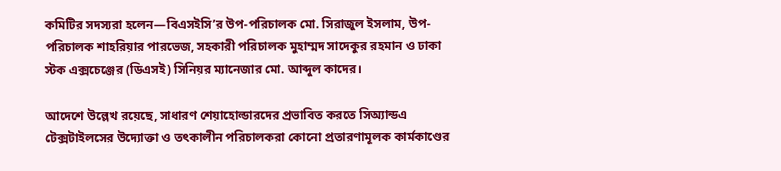কমিটির সদস্যরা হলেন—বিএসইসি’র উপ-পরিচালক মো. সিরাজুল ইসলাম, উপ-পরিচালক শাহরিয়ার পারভেজ, সহকারী পরিচালক মুহাম্মদ সাদেকুর রহমান ও ঢাকা স্টক এক্সচেঞ্জের (ডিএসই) সিনিয়র ম্যানেজার মো. আব্দুল কাদের।

আদেশে উল্লেখ রয়েছে, সাধারণ শেয়াহোল্ডারদের প্রভাবিত করতে সিঅ্যান্ডএ টেক্সটাইলসের উদ্যোক্তা ও তৎকালীন পরিচালকরা কোনো প্রতারণামূলক কার্মকাণ্ডের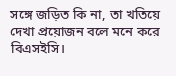সঙ্গে জড়িত কি না, তা খতিয়ে দেখা প্রয়োজন বলে মনে করে বিএসইসি।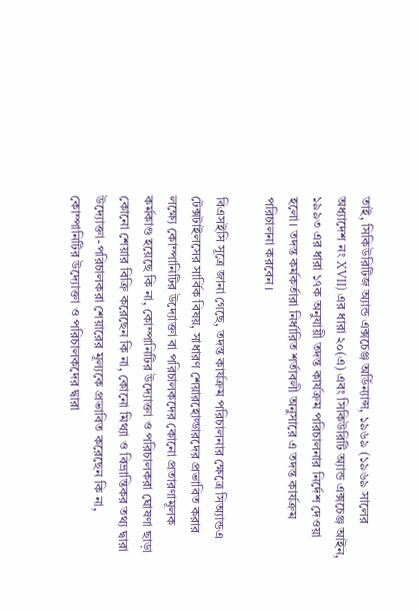তাই, সিকিউরিটিজ অ্যান্ড এক্সচেঞ্জ অর্ডিন্যান্স, ১৯৬৯ (১৯৬৯ সালের অধ্যাদেশ নং XVII) এর ধারা ২০(এ) এবং সিকিউরিটি অ্যান্ড এক্সচেঞ্জ আইন, ১৯৯৩ এর ধারা ১৭ক অনুযায়ী তদন্ত কার্যক্রম পরিচালনার নির্দেশ দেওয়া হলো। তদন্ত কর্মকর্তারা নির্ধারিত শর্তাবলী অনুসারে এ তদন্ত কার্যক্রম পরিচালনা করবেন।

বিএসইসি সূত্রে জানা গেছে, তদন্ত কার্যক্রম পরিচালনার ক্ষেত্রে সিঅ্যান্ডএ টেক্সটাইলসের সার্বিক বিষয়, সাধারণ শেয়ারহোল্ডারদের প্রভাবিত করার লক্ষ্যে কোম্পানিটির উদ্যোক্তা বা পরিচালকদের কোনো প্রতারণামূলক কর্মকাণ্ড হয়েছে কি না, কোম্পানিটির উদ্যোক্তা ও পরিচালকরা ঘোষণা ছাড়া কোনো শেয়ার বিক্রি করেছেন কি না, কোনো মিথ্যা ও বিভ্রান্তিকর তথ্য দ্বারা উদ্যোক্তা-পরিচালকরা শেয়ারের মূল্যকে প্রভাবিত করেছেন কি না, কোম্পানিটির উদ্যোক্তা ও পরিচালকদের দ্বারা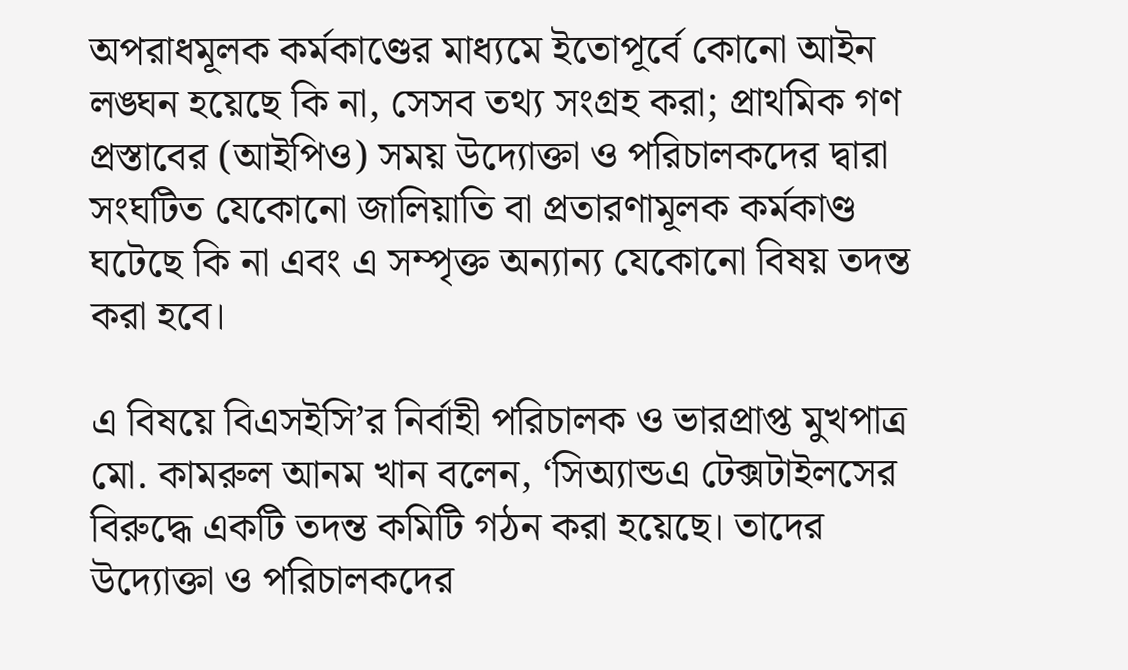অপরাধমূলক কর্মকাণ্ডের মাধ্যমে ইতোপূর্বে কোনো আইন লঙ্ঘন হয়েছে কি না, সেসব তথ্য সংগ্রহ করা; প্রাথমিক গণ প্রস্তাবের (আইপিও) সময় উদ্যোক্তা ও পরিচালকদের দ্বারা সংঘটিত যেকোনো জালিয়াতি বা প্রতারণামূলক কর্মকাণ্ড ঘটেছে কি না এবং এ সম্পৃক্ত অন্যান্য যেকোনো বিষয় তদন্ত করা হবে।

এ বিষয়ে বিএসইসি’র নির্বাহী পরিচালক ও ভারপ্রাপ্ত মুখপাত্র মো. কামরুল আনম খান বলেন, ‘সিঅ্যান্ডএ টেক্সটাইলসের বিরুদ্ধে একটি তদন্ত কমিটি গঠন করা হয়েছে। তাদের উদ্যোক্তা ও পরিচালকদের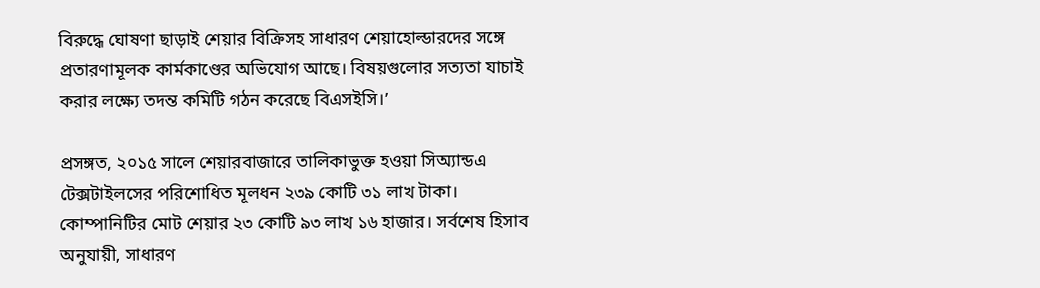বিরুদ্ধে ঘোষণা ছাড়াই শেয়ার বিক্রিসহ সাধারণ শেয়াহোল্ডারদের সঙ্গে প্রতারণামূলক কার্মকাণ্ডের অভিযোগ আছে। বিষয়গুলোর সত্যতা যাচাই করার লক্ষ্যে তদন্ত কমিটি গঠন করেছে বিএসইসি।’

প্রসঙ্গত, ২০১৫ সালে শেয়ারবাজারে তালিকাভুক্ত হওয়া সিঅ্যান্ডএ টেক্সটাইলসের পরিশোধিত মূলধন ২৩৯ কোটি ৩১ লাখ টাকা। কোম্পানিটির মোট শেয়ার ২৩ কোটি ৯৩ লাখ ১৬ হাজার। সর্বশেষ হিসাব অনুযায়ী, সাধারণ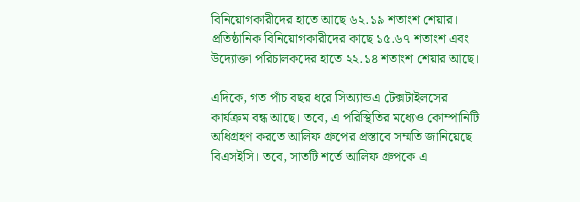বিনিয়োগকারীদের হাতে আছে ৬২.১৯ শতাংশ শেয়ার। প্রতিষ্ঠানিক বিনিয়োগকারীদের কাছে ১৫.৬৭ শতাংশ এবং উদ্যোক্তা পরিচালকদের হাতে ২২.১৪ শতাংশ শেয়ার আছে।

এদিকে, গত পাঁচ বছর ধরে সিঅ্যান্ডএ টেক্সটাইলসের কার্যক্রম বন্ধ আছে। তবে, এ পরিস্থিতির মধ্যেও কোম্পানিটি অধিগ্রহণ করতে আলিফ গ্রুপের প্রস্তাবে সম্মতি জানিয়েছে বিএসইসি। তবে, সাতটি শর্তে আলিফ গ্রুপকে এ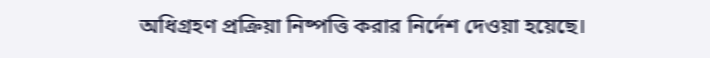অধিগ্রহণ প্রক্রিয়া নিষ্পত্তি করার নির্দেশ দেওয়া হয়েছে।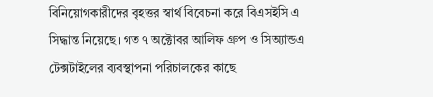বিনিয়োগকারীদের বৃহত্তর স্বার্থ বিবেচনা করে বিএসইসি এ সিদ্ধান্ত নিয়েছে। গত ৭ অক্টোবর আলিফ গ্রুপ ও সিঅ্যান্ডএ টেক্সটাইলের ব্যবস্থাপনা পরিচালকের কাছে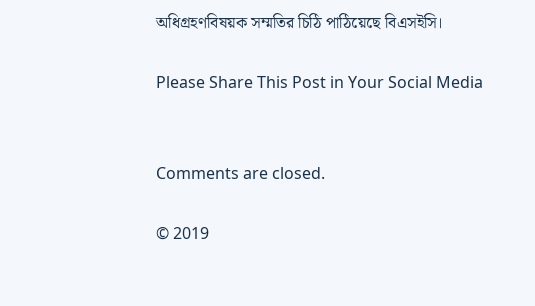অধিগ্রহণবিষয়ক সম্মতির চিঠি পাঠিয়েছে বিএসইসি।

Please Share This Post in Your Social Media


Comments are closed.

© 2019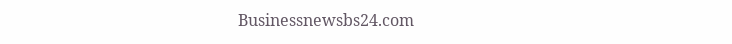Businessnewsbs24.com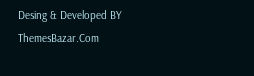Desing & Developed BY ThemesBazar.Com